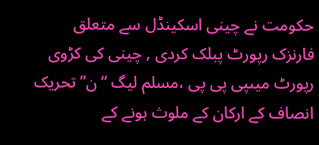حکومت نے چینی اسکینڈل سے متعلق فارنزک رپورٹ پبلک کردی , چینی کی کڑوی رپورٹ میںپی پی پی ،مسلم لیگ “ن”تحریک انصاف کے ارکان کے ملوث ہونے کے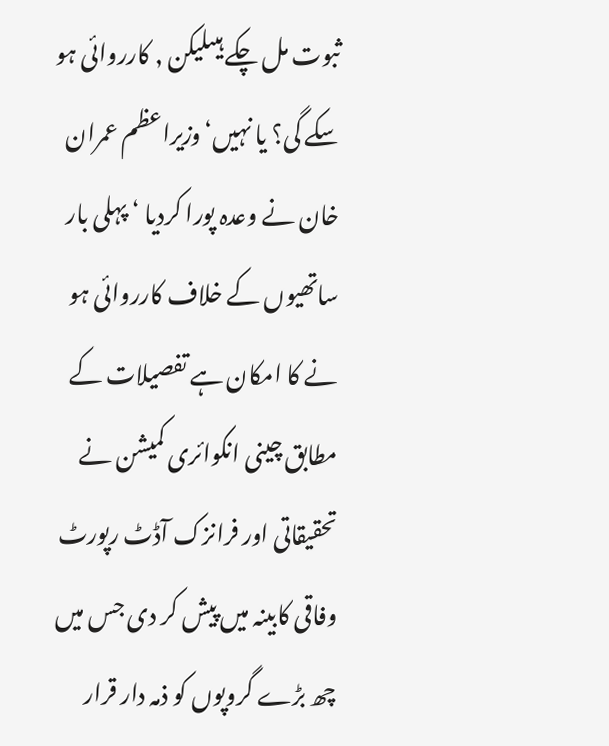ثبوت مل چکے ہیںلیکن , کارروائی ہو سکے گی؟ یا نہیں‘وزیراعظم عمران خان نے وعدہ پورا کردیا ‘ پہلی بار ساتھیوں کے خلاف کارروائی ہو نے کا امکان ہے تفصیلات کے مطابق چینی انکوائری کمیشن نے تحقیقاتی اور فرانزک آڈٹ رپورٹ وفاقی کابینہ میں پیش کر دی جس میں چھ بڑے گروپوں کو ذمہ دار قرار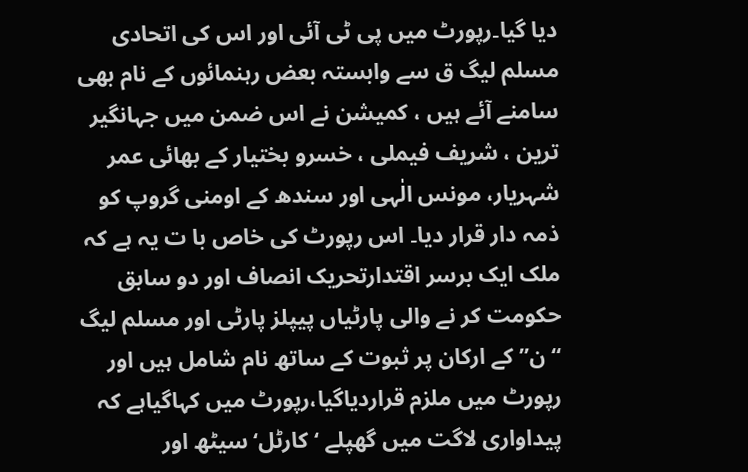دیا گیا۔رپورٹ میں پی ٹی آئی اور اس کی اتحادی مسلم لیگ ق سے وابستہ بعض رہنمائوں کے نام بھی سامنے آئے ہیں ، کمیشن نے اس ضمن میں جہانگیر ترین ، شریف فیملی ، خسرو بختیار کے بھائی عمر شہریار، مونس الٰہی اور سندھ کے اومنی گروپ کو ذمہ دار قرار دیا۔ اس رپورٹ کی خاص با ت یہ ہے کہ ملک ایک برسر اقتدارتحریک انصاف اور دو سابق حکومت کر نے والی پارٹیاں پیپلز پارٹی اور مسلم لیگ “ن” کے ارکان پر ثبوت کے ساتھ نام شامل ہیں اور رپورٹ میں ملزم قراردیاگیا،رپورٹ میں کہاگیاہے کہ پیداواری لاگت میں گھپلے ‘کارٹل‘سیٹھ اور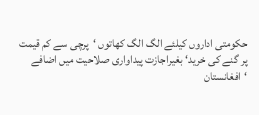حکومتی اداروں کیلئے الگ الگ کھاتوں ‘پرچی سے کم قیمت پر گنے کی خرید‘ بغیراجازت پیداواری صلاحیت میں اضافے ‘افغانستان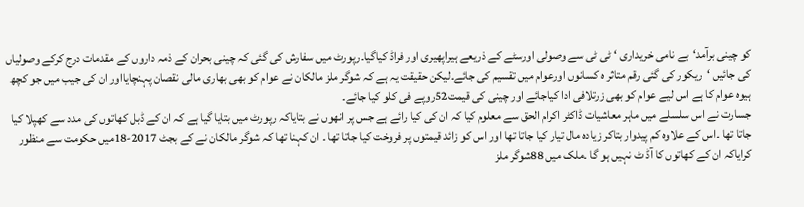کو چینی برآمد‘بے نامی خریداری ‘ ٹی ٹی سے وصولی اورسٹے کے ذریعے ہیراپھیری اور فراڈ کیاگیا۔رپورٹ میں سفارش کی گئی کہ چینی بحران کے ذمہ داروں کے مقدمات درج کرکے وصولیاں کی جائیں ‘ریکور کی گئی رقم متاثر ہ کسانوں اورعوام میں تقسیم کی جائے۔لیکن حقیقت یہ ہے کہ شوگر ملز مالکان نے عوام کو بھی بھاری مالی نقصان پہنچایااور ان کی جیب میں جو کچھ ہیوہ عوام کا ہے اس لیے عوام کو بھی زرتلافی ادا کیاجائے اور چینی کی قیمت52روپے فی کلو کیا جائے۔
جسارت نے اس سلسلے میں ماہر معاشیات ڈاکٹر اکرام الحق سے معلوم کیا کہ ان کی کیا رائے ہے جس پر انھوں نے بتایاکہ رپورٹ میں بتایا گیا ہے کہ ان کے ڈبل کھاتوں کی مدد سے کھپلا کیا جاتا تھا ۔اس کے علاوہ کم پیدوار بتاکر زیادہ مال تیار کیا جاتا تھا اور اس کو زائد قیمتوں پر فروخت کیا جاتا تھا ۔ ان کہنا تھا کہ شوگر مالکان نے کے بجٹ 2017-18میں حکومت سے منظور کرایاکہ ان کے کھاتوں کا آڈ ٹ نہیں ہو گا ۔ملک میں 88شوگر ملز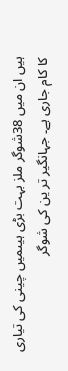ہیں ان میں 38شوگر ملز بہت بڑی ہیںمیں چینی کی تیاری کا کام جاری ہے۔ جہانگیر تر ین کی شوگر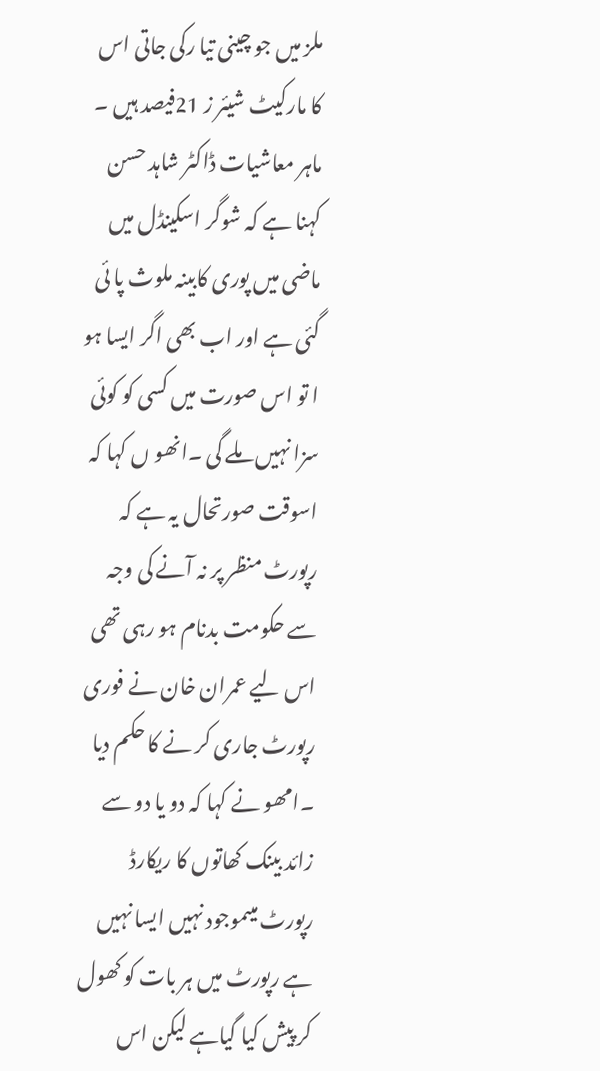ملز میں جو چینی تیا رکی جاتی اس کا مارکیٹ شیئر ز 21فیصد ہیں ۔
ماہر معاشیات ڈاکٹر شاہد حسن کہنا ہے کہ شوگر اسکینڈل میں ماضی میں پوری کابینہ ملوث پا ئی گئی ہے اور اب بھی اگر ایسا ہو ا تو اس صورت میں کسی کو کوئی سزا نہیں ملے گی ۔انھو ں کہا کہ اسوقت صورتحال یہ ہے کہ رپورٹ منظر پر نہ آنے کی وجہ سے حکومت بدنام ہو رہی تھی اس لیے عمران خان نے فوری رپورٹ جاری کر نے کا حکم دیا ۔امھو نے کہا کہ دو یا دو سے زائد بینک کھاتوں کا ریکارڈ رپورٹ میںموجود نہیں ایسا نہیں ہے رپورٹ میں ہر بات کو کھول کر پیش کیا گیاہے لیکن اس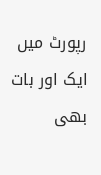رپورٹ میں ایک اور بات بھی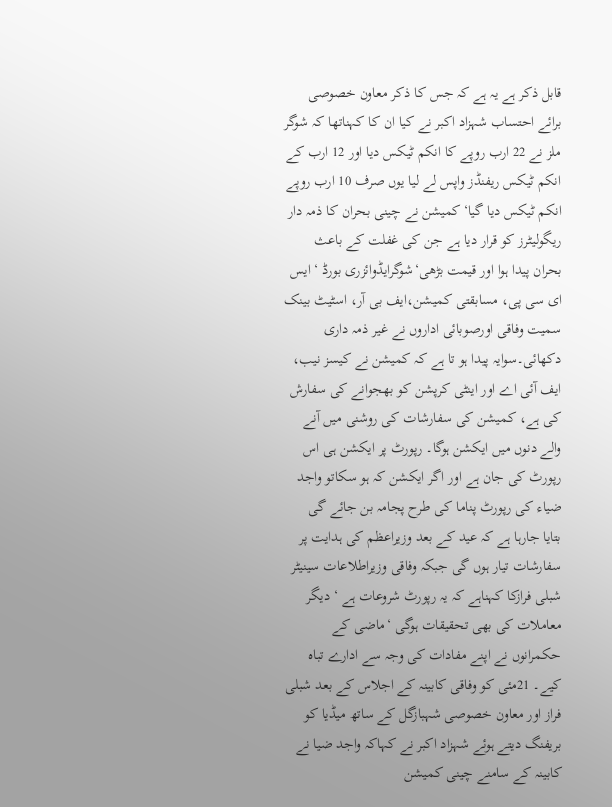قابل ذکر ہے یہ ہے کہ جس کا ذکر معاون خصوصی برائے احتساب شہزاد اکبر نے کیا ان کا کہناتھا کہ شوگر ملز نے 22 ارب روپے کا انکم ٹیکس دیا اور 12 ارب کے انکم ٹیکس ریفنڈز واپس لے لیا یوں صرف 10 ارب روپے انکم ٹیکس دیا گیا‘کمیشن نے چینی بحران کا ذمہ دار ریگولیٹرز کو قرار دیا ہے جن کی غفلت کے باعث بحران پیدا ہوا اور قیمت بڑھی‘شوگرایڈوائزری بورڈ ‘ ایس ای سی پی، مسابقتی کمیشن،ایف بی آر، اسٹیٹ بینک سمیت وفاقی اورصوبائی اداروں نے غیر ذمہ داری دکھائی۔سوایہ پیدا ہو تا ہے کہ کمیشن نے کیسز نیب، ایف آئی اے اور اینٹی کرپشن کو بھجوانے کی سفارش کی ہے، کمیشن کی سفارشات کی روشنی میں آنے والے دنوں میں ایکشن ہوگا۔ رپورٹ پر ایکشن ہی اس رپورٹ کی جان ہے اور اگر ایکشن کہ ہو سکاتو واجد ضیاء کی رپورٹ پناما کی طرح پجامہ بن جائے گی
بتایا جارہا ہے کہ عید کے بعد وزیراعظم کی ہدایت پر سفارشات تیار ہوں گی جبکہ وفاقی وزیراطلاعات سینیٹر شبلی فرازکا کہناہے کہ یہ رپورٹ شروعات ہے ‘ دیگر معاملات کی بھی تحقیقات ہوگی ‘ماضی کے حکمرانوں نے اپنے مفادات کی وجہ سے ادارے تباہ کیے۔ 21مئی کو وفاقی کابینہ کے اجلاس کے بعد شبلی فراز اور معاون خصوصی شہبازگل کے ساتھ میڈیا کو بریفنگ دیتے ہوئے شہزاد اکبر نے کہاکہ واجد ضیا نے کابینہ کے سامنے چینی کمیشن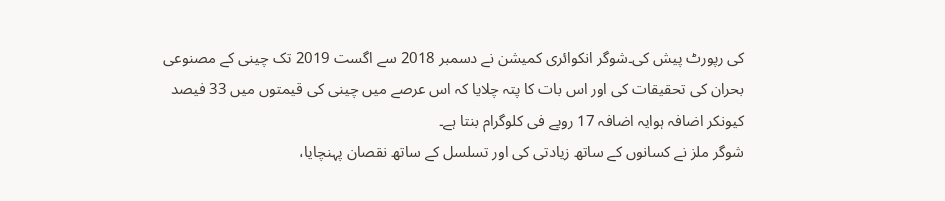کی رپورٹ پیش کی۔شوگر انکوائری کمیشن نے دسمبر 2018 سے اگست 2019 تک چینی کے مصنوعی بحران کی تحقیقات کی اور اس بات کا پتہ چلایا کہ اس عرصے میں چینی کی قیمتوں میں 33 فیصد کیونکر اضافہ ہوایہ اضافہ 17 روپے فی کلوگرام بنتا ہے۔
شوگر ملز نے کسانوں کے ساتھ زیادتی کی اور تسلسل کے ساتھ نقصان پہنچایا،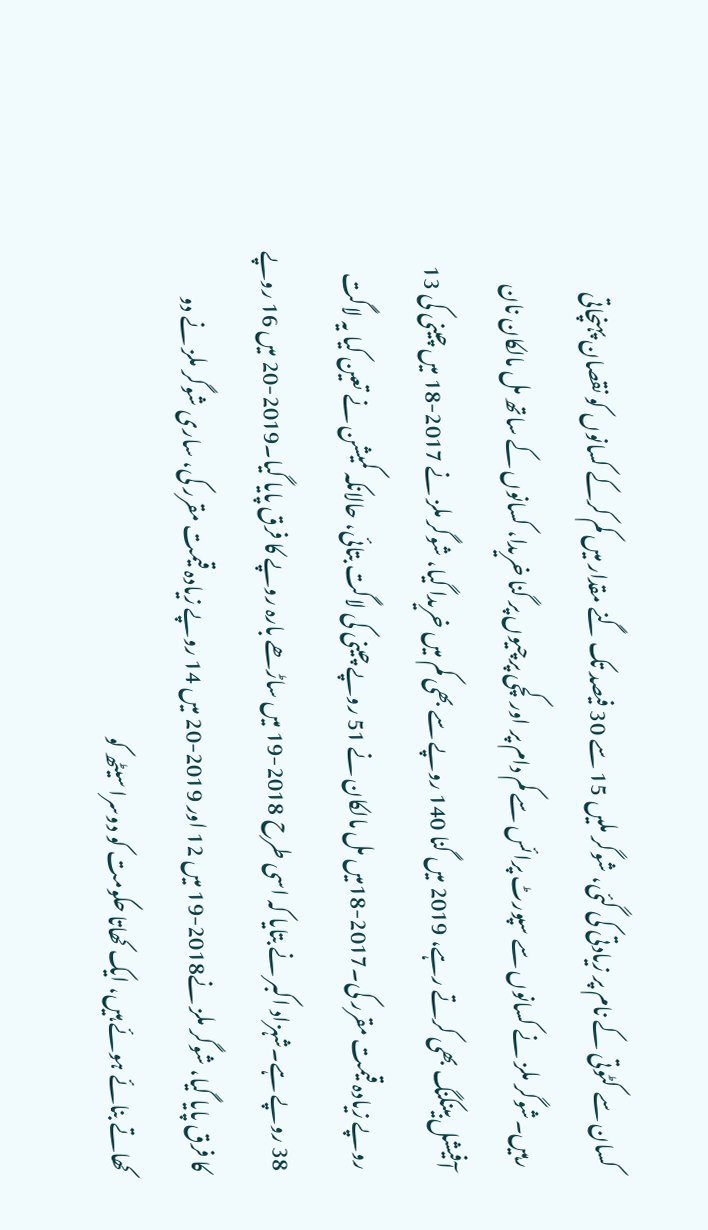کسان سے کٹوتی کے نام پر زیادتی کی گئی، شوگر ملیں 15 سے 30 فیصد تک گنے مقدار میں کم کرکے کسانوں کو نقصان پہنچاتی رہیں۔شوگر ملز نے کسانوں سے سپورٹ پرائس سے کم دام پر اور کچی پرچیوں پر گنا خریدا، کسانوں کے ساتھ مل مالکان نان آفیشل بینکنگ بھی کرتے رہے، 2019 میں گنا 140 روپے سے بھی کم میں خریدا گیا، شوگر ملز نے 2017-18 میں چینی کی 13 روپے زیادہ قیمت مقرر کی۔2017-18میں مل مالکان نے 51 روپے چینی کی لاگت بتائی، حالانکہ کمیشن نے تعین کیا یہ لاگت 38 روپے ہے۔شہزاد اکبر نے بتایا کہ اسی طرح 2018-19 میں ساڑھے بارہ روپے کا فرق پایا گیا۔2019-20 میں 16 روپے کا فرق پایا گیا، شوگر ملز نے2018-19 میں 12 اور 2019-20 میں 14 روپے زیادہ قیمت مقرر کی، ساری شوگر ملز نے دو کھاتے بنائے ہوئے ہیں، ایک کھاتا حکومت کو دوسرا سیٹھ کو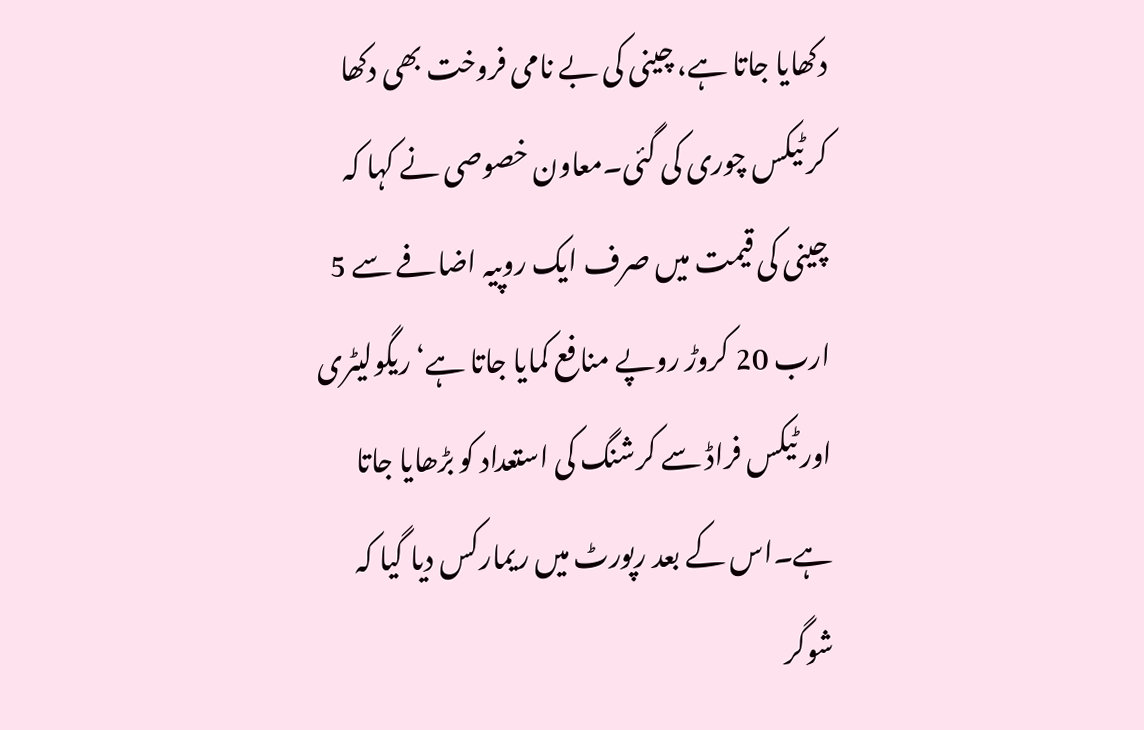دکھایا جاتا ہے، چینی کی بے نامی فروخت بھی دکھا کر ٹیکس چوری کی گئی۔معاون خصوصی نے کہا کہ چینی کی قیمت میں صرف ایک روپیہ اضافے سے 5 ارب 20 کروڑ روپے منافع کمایا جاتا ہے‘ریگولیٹری اور ٹیکس فراڈ سے کرشنگ کی استعداد کو بڑھایا جاتا ہے۔اس کے بعد رپورٹ میں ریمارکس دیا گیا کہ شوگر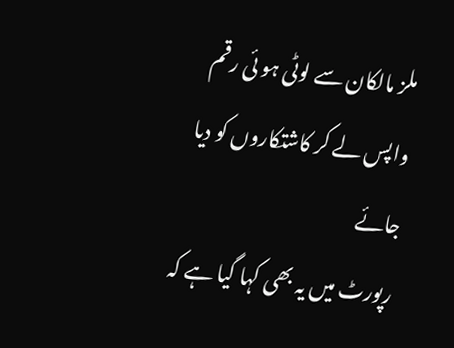ملز مالکان سے لوٹی ہو ئی رقم واپس لے کر کاشتکاروں کو دیا جائے
رپورٹ میں یہ بھی کہا گیا ہے کہ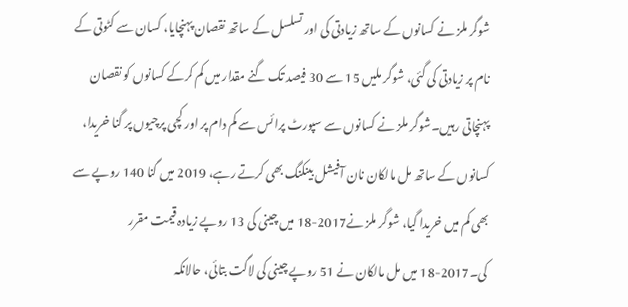شوگر ملز نے کسانوں کے ساتھ زیادتی کی اور تسلسل کے ساتھ نقصان پہنچایا، کسان سے کٹوتی کے نام پر زیادتی کی گئی، شوگر ملیں 15 سے 30 فیصد تک گنے مقدار میں کم کرکے کسانوں کو نقصان پہنچاتی رہیں۔شوگر ملز نے کسانوں سے سپورٹ پرائس سے کم دام پر اور کچی پرچیوں پر گنا خریدا، کسانوں کے ساتھ مل مالکان نان آفیشل بینکنگ بھی کرتے رہے، 2019 میں گنا 140 روپے سے بھی کم میں خریدا گیا، شوگر ملز نے2017-18 میں چینی کی 13 روپے زیادہ قیمت مقرر کی۔2017-18 میں مل مالکان نے 51 روپے چینی کی لاگت بتائی، حالانکہ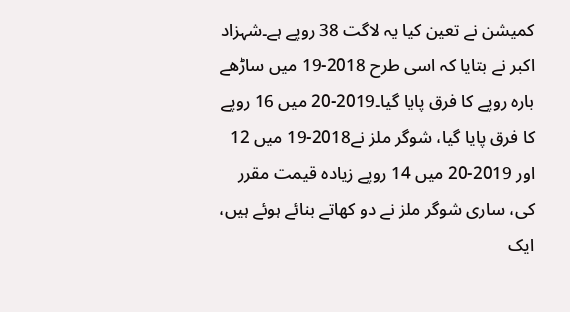کمیشن نے تعین کیا یہ لاگت 38 روپے ہے۔شہزاد اکبر نے بتایا کہ اسی طرح 2018-19 میں ساڑھے بارہ روپے کا فرق پایا گیا۔2019-20 میں 16 روپے کا فرق پایا گیا، شوگر ملز نے2018-19 میں 12 اور 2019-20 میں 14 روپے زیادہ قیمت مقرر کی، ساری شوگر ملز نے دو کھاتے بنائے ہوئے ہیں، ایک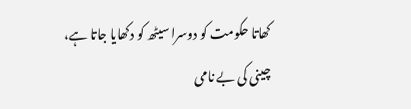کھاتا حکومت کو دوسرا سیٹھ کو دکھایا جاتا ہے، چینی کی بے نامی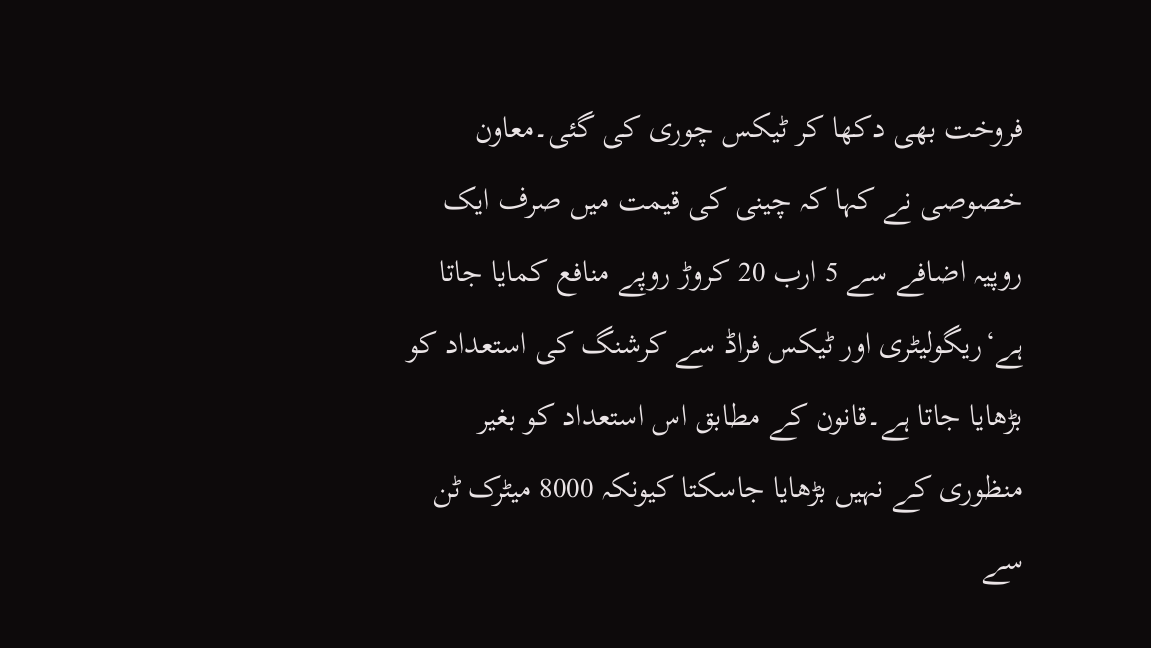فروخت بھی دکھا کر ٹیکس چوری کی گئی۔معاون خصوصی نے کہا کہ چینی کی قیمت میں صرف ایک روپیہ اضافے سے 5 ارب 20 کروڑ روپے منافع کمایا جاتا ہے‘ریگولیٹری اور ٹیکس فراڈ سے کرشنگ کی استعداد کو بڑھایا جاتا ہے۔قانون کے مطابق اس استعداد کو بغیر منظوری کے نہیں بڑھایا جاسکتا کیونکہ 8000 میٹرک ٹن سے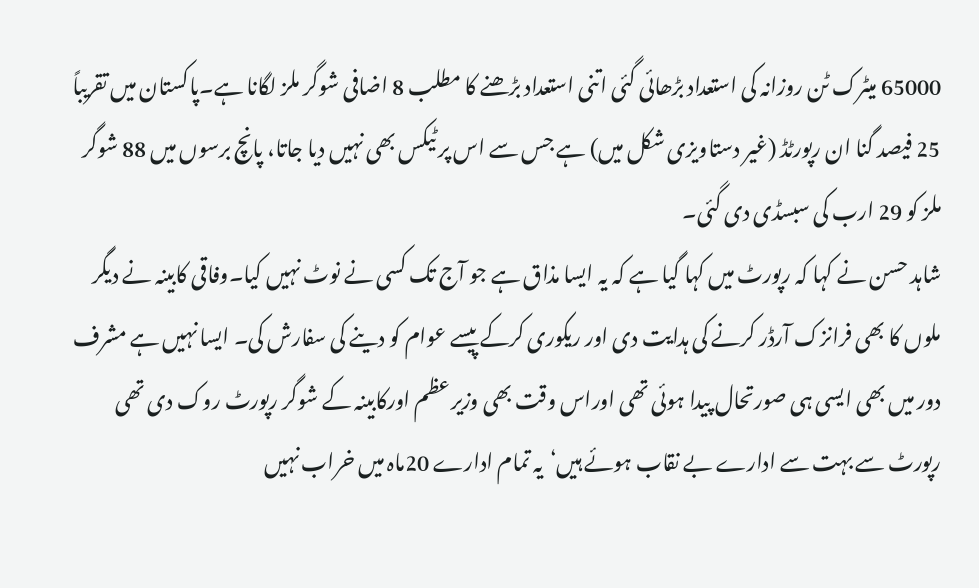65000 میٹرک ٹن روزانہ کی استعداد بڑھائی گئی اتنی استعداد بڑھنے کا مطلب 8 اضافی شوگر ملز لگانا ہے۔پاکستان میں تقریباً 25 فیصد گنا ان رپورٹڈ (غیر دستاویزی شکل میں) ہے جس سے اس پر ٹیکس بھی نہیں دیا جاتا، پانچ برسوں میں 88 شوگر ملز کو 29 ارب کی سبسڈی دی گئی۔
شاہد حسن نے کہا کہ رپورٹ میں کہا گیا ہے کہ یہ ایسا مذاق ہے جو آج تک کسی نے نوٹ نہیں کیا۔وفاقی کابینہ نے دیگر ملوں کا بھی فرانزک آرڈر کرنے کی ہدایت دی اور ریکوری کرکے پیسے عوام کو دینے کی سفارش کی۔ ایسا نہیں ہے مشرف دور میں بھی ایسی ہی صورتحال پیدا ہوئی تھی اوراس وقت بھی وزیر عظم اورکابینہ کے شوگر رپورٹ روک دی تھی رپورٹ سے بہت سے ادارے بے نقاب ہوئے ہیں‘یہ تمام ادارے 20ماہ میں خراب نہیں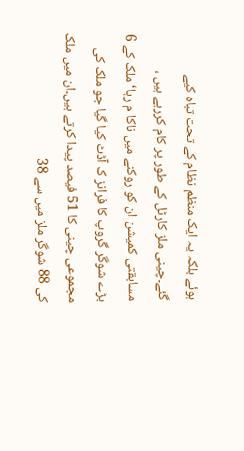ہوئے بلکہ یہ ایک منظم نظام کے تحت تباہ کیے گئے۔چینی ملز کارٹل کے طور پر کام کررہے ہیں ، مسابقتی کمیشن ان کو روکنے میں ناکا م رہا‘ملک کے 6 بڑے شوگر گروپ کا فرانز ک آڈٹ کیا گیا جو ملک کی مجموعی چینی کا 51 فیصد پیدا کرتے ہیں۔ان میں ملک کی 88 شوگر ملز میں سے 38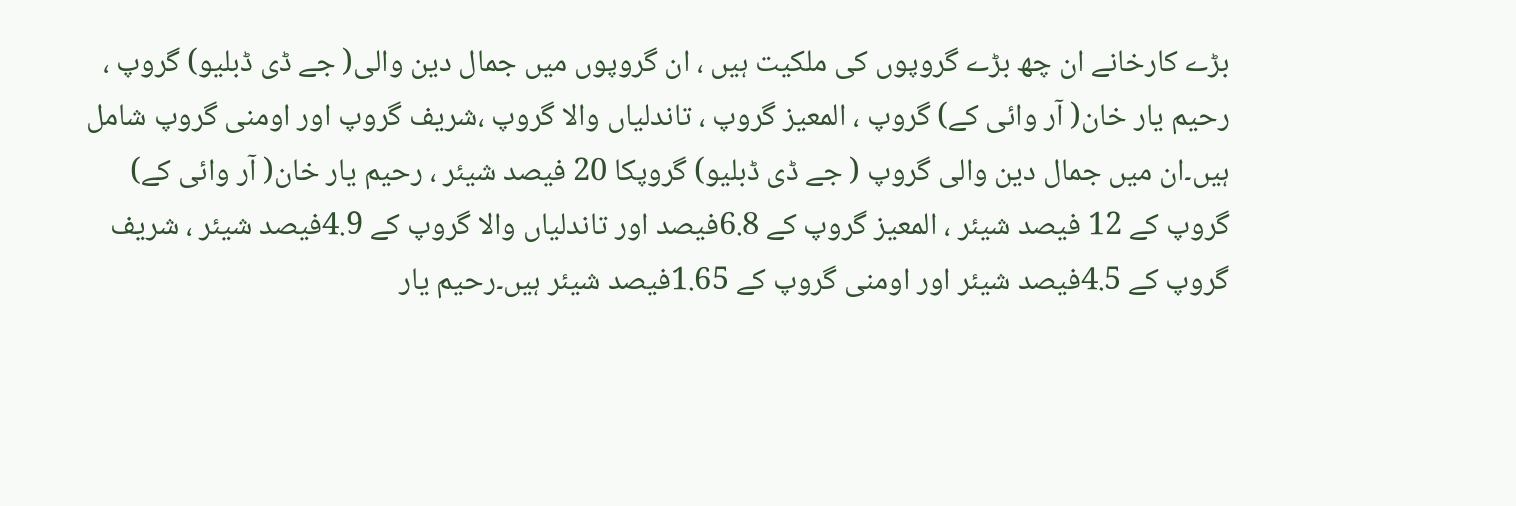بڑے کارخانے ان چھ بڑے گروپوں کی ملکیت ہیں ، ان گروپوں میں جمال دین والی( جے ڈی ڈبلیو) گروپ ، رحیم یار خان( آر وائی کے) گروپ ، المعیز گروپ ، تاندلیاں والا گروپ ،شریف گروپ اور اومنی گروپ شامل ہیں۔ان میں جمال دین والی گروپ ( جے ڈی ڈبلیو) گروپکا 20 فیصد شیئر ، رحیم یار خان( آر وائی کے) گروپ کے 12 فیصد شیئر ، المعیز گروپ کے 6.8فیصد اور تاندلیاں والا گروپ کے 4.9فیصد شیئر ، شریف گروپ کے 4.5فیصد شیئر اور اومنی گروپ کے 1.65فیصد شیئر ہیں۔رحیم یار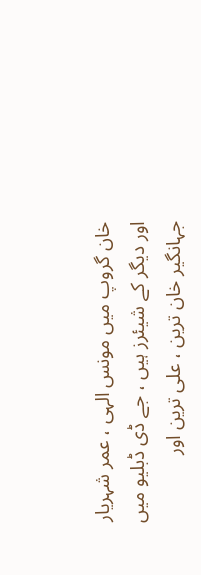خان گروپ میں مونس الہی ، عمر شہریار اور دیگر کے شیئرز ہیں ، جے ڈی ڈبلیو میں جہانگیر خان ترین ، علی ترین اور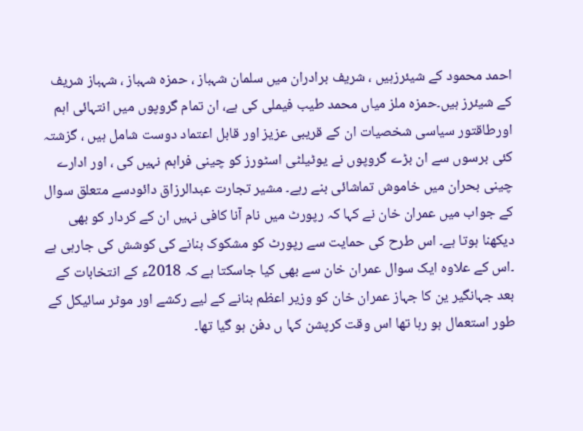احمد محمود کے شیئرزہیں ، شریف برادران میں سلمان شہباز ، حمزہ شہباز ، شہباز شریف کے شیئرز ہیں۔حمزہ ملز میاں محمد طیب فیملی کی ہے، ان تمام گروپوں میں انتہائی اہم اورطاقتور سیاسی شخصیات ان کے قریبی عزیز اور قابل اعتماد دوست شامل ہیں ، گزشتہ کئی برسوں سے ان بڑے گروپوں نے یوٹیلٹی اسٹورز کو چینی فراہم نہیں کی ، اور ادارے چینی بحران میں خاموش تماشائی بنے رہے۔ مشیر تجارت عبدالرزاق دائودسے متعلق سوال کے جواب میں عمران خان نے کہا کہ رپورٹ میں نام آنا کافی نہیں ان کے کردار کو بھی دیکھنا ہوتا ہے۔ اس طرح کی حمایت سے رپورٹ کو مشکوک بنانے کی کوشش کی جارہی ہے ۔اس کے علاوہ ایک سوال عمران خان سے بھی کیا جاسکتا ہے کہ 2018ء کے انتخابات کے بعد جہانگیر ین کا جہاز عمران خان کو وزیر اعظم بنانے کے لیے رکشے اور موٹر سائیکل کے طور استعمال ہو رہا تھا اس وقت کرپشن کہا ں دفن ہو گیا تھا۔